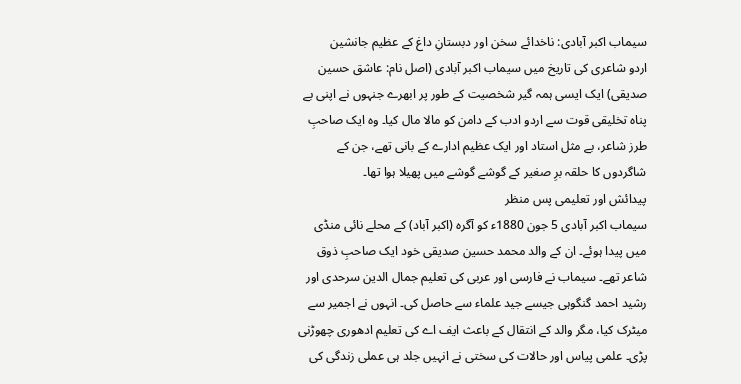سیماب اکبر آبادی: ناخدائے سخن اور دبستانِ داغ کے عظیم جانشین
اردو شاعری کی تاریخ میں سیماب اکبر آبادی (اصل نام: عاشق حسین صدیقی) ایک ایسی ہمہ گیر شخصیت کے طور پر ابھرے جنہوں نے اپنی بے پناہ تخلیقی قوت سے اردو ادب کے دامن کو مالا مال کیا۔ وہ ایک صاحبِ طرز شاعر، بے مثل استاد اور ایک عظیم ادارے کے بانی تھے، جن کے شاگردوں کا حلقہ برِ صغیر کے گوشے گوشے میں پھیلا ہوا تھا۔
پیدائش اور تعلیمی پس منظر
سیماب اکبر آبادی 5 جون 1880ء کو آگرہ (اکبر آباد) کے محلے نائی منڈی میں پیدا ہوئے۔ ان کے والد محمد حسین صدیقی خود ایک صاحبِ ذوق شاعر تھے۔ سیماب نے فارسی اور عربی کی تعلیم جمال الدین سرحدی اور رشید احمد گنگوہی جیسے جید علماء سے حاصل کی۔ انہوں نے اجمیر سے میٹرک کیا، مگر والد کے انتقال کے باعث ایف اے کی تعلیم ادھوری چھوڑنی پڑی۔ علمی پیاس اور حالات کی سختی نے انہیں جلد ہی عملی زندگی کی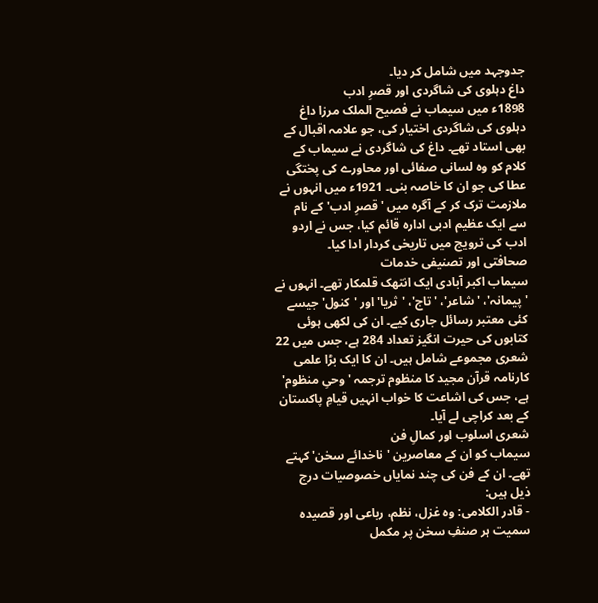جدوجہد میں شامل کر دیا۔
داغ دہلوی کی شاگردی اور قصرِ ادب
1898ء میں سیماب نے فصیح الملک مرزا داغ دہلوی کی شاگردی اختیار کی، جو علامہ اقبال کے بھی استاد تھے۔ داغ کی شاگردی نے سیماب کے کلام کو وہ لسانی صفائی اور محاورے کی پختگی عطا کی جو ان کا خاصہ بنی۔ 1921ء میں انہوں نے ملازمت ترک کر کے آگرہ میں 'قصرِ ادب' کے نام سے ایک عظیم ادبی ادارہ قائم کیا، جس نے اردو ادب کی ترویج میں تاریخی کردار ادا کیا۔
صحافتی اور تصنیفی خدمات
سیماب اکبر آبادی ایک انتھک قلمکار تھے۔ انہوں نے 'پیمانہ'، 'شاعر'، 'تاج'، 'ثریا' اور 'کنول' جیسے کئی معتبر رسائل جاری کیے۔ ان کی لکھی ہوئی کتابوں کی حیرت انگیز تعداد 284 ہے، جس میں 22 شعری مجموعے شامل ہیں۔ ان کا ایک بڑا علمی کارنامہ قرآن مجید کا منظوم ترجمہ 'وحیِ منظوم' ہے، جس کی اشاعت کا خواب انہیں قیامِ پاکستان کے بعد کراچی لے آیا۔
شعری اسلوب اور کمالِ فن
سیماب کو ان کے معاصرین 'ناخدائے سخن' کہتے تھے۔ ان کے فن کی چند نمایاں خصوصیات درج ذیل ہیں:
- قادر الکلامی: وہ غزل، نظم، رباعی اور قصیدہ سمیت ہر صنفِ سخن پر مکمل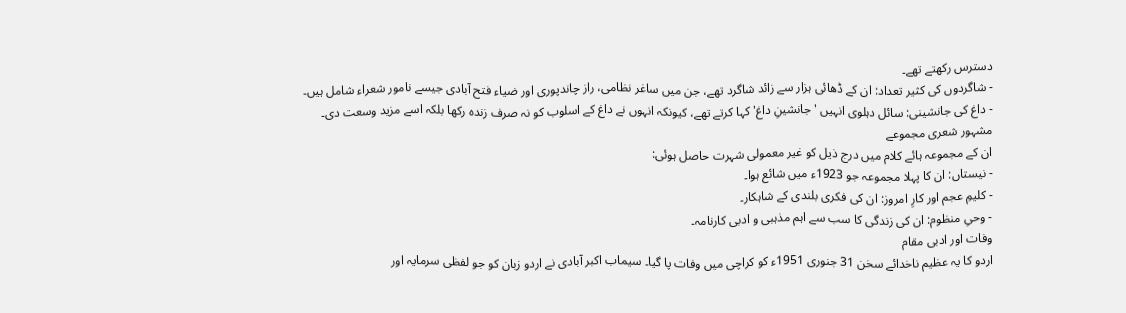دسترس رکھتے تھے۔
- شاگردوں کی کثیر تعداد: ان کے ڈھائی ہزار سے زائد شاگرد تھے، جن میں ساغر نظامی، راز چاندپوری اور ضیاء فتح آبادی جیسے نامور شعراء شامل ہیں۔
- داغ کی جانشینی: سائل دہلوی انہیں 'جانشینِ داغ' کہا کرتے تھے، کیونکہ انہوں نے داغ کے اسلوب کو نہ صرف زندہ رکھا بلکہ اسے مزید وسعت دی۔
مشہور شعری مجموعے
ان کے مجموعہ ہائے کلام میں درج ذیل کو غیر معمولی شہرت حاصل ہوئی:
- نیستاں: ان کا پہلا مجموعہ جو 1923ء میں شائع ہوا۔
- کلیمِ عجم اور کارِ امروز: ان کی فکری بلندی کے شاہکار۔
- وحیِ منظوم: ان کی زندگی کا سب سے اہم مذہبی و ادبی کارنامہ۔
وفات اور ادبی مقام
اردو کا یہ عظیم ناخدائے سخن 31 جنوری 1951ء کو کراچی میں وفات پا گیا۔ سیماب اکبر آبادی نے اردو زبان کو جو لفظی سرمایہ اور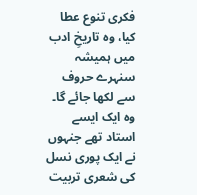فکری تنوع عطا کیا، وہ تاریخِ ادب میں ہمیشہ سنہرے حروف سے لکھا جائے گا۔ وہ ایک ایسے استاد تھے جنہوں نے ایک پوری نسل کی شعری تربیت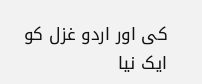کی اور اردو غزل کو ایک نیا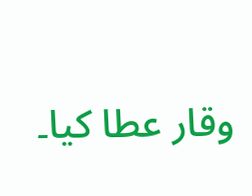وقار عطا کیا۔